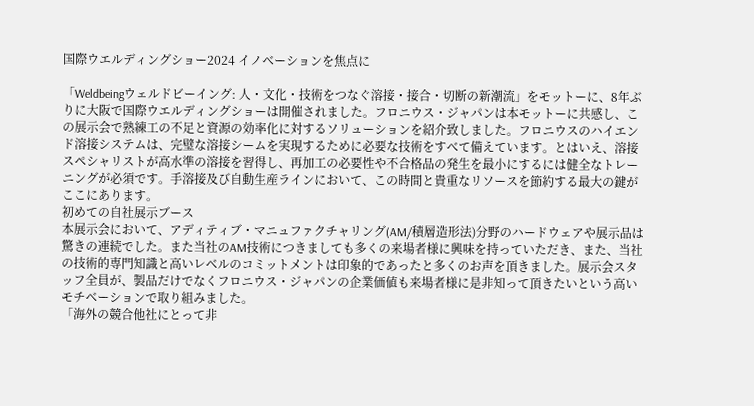国際ウエルディングショー2024 イノベーションを焦点に

「Weldbeingウェルドビーイング: 人・文化・技術をつなぐ溶接・接合・切断の新潮流」をモットーに、8年ぶりに大阪で国際ウエルディングショーは開催されました。フロニウス・ジャパンは本モットーに共感し、この展示会で熟練工の不足と資源の効率化に対するソリューションを紹介致しました。フロニウスのハイエンド溶接システムは、完璧な溶接シームを実現するために必要な技術をすべて備えています。とはいえ、溶接スペシャリストが高水準の溶接を習得し、再加工の必要性や不合格品の発生を最小にするには健全なトレーニングが必須です。手溶接及び自動生産ラインにおいて、この時間と貴重なリソースを節約する最大の鍵がここにあります。
初めての自社展示ブース
本展示会において、アディティブ・マニュファクチャリング(AM/積層造形法)分野のハードウェアや展示品は驚きの連続でした。また当社のAM技術につきましても多くの来場者様に興味を持っていただき、また、当社の技術的専門知識と高いレベルのコミットメントは印象的であったと多くのお声を頂きました。展示会スタッフ全員が、製品だけでなくフロニウス・ジャパンの企業価値も来場者様に是非知って頂きたいという高いモチベーションで取り組みました。
「海外の競合他社にとって非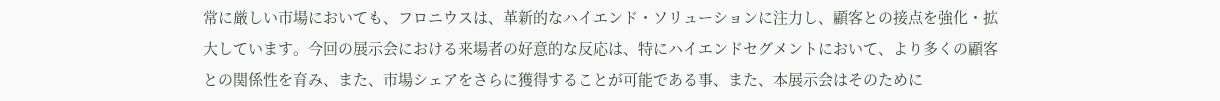常に厳しい市場においても、フロニウスは、革新的なハイエンド・ソリューションに注力し、顧客との接点を強化・拡大しています。今回の展示会における来場者の好意的な反応は、特にハイエンドセグメントにおいて、より多くの顧客との関係性を育み、また、市場シェアをさらに獲得することが可能である事、また、本展示会はそのために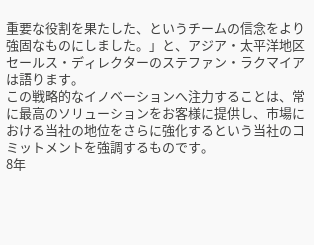重要な役割を果たした、というチームの信念をより強固なものにしました。」と、アジア・太平洋地区セールス・ディレクターのステファン・ラクマイアは語ります。
この戦略的なイノベーションへ注力することは、常に最高のソリューションをお客様に提供し、市場における当社の地位をさらに強化するという当社のコミットメントを強調するものです。
8年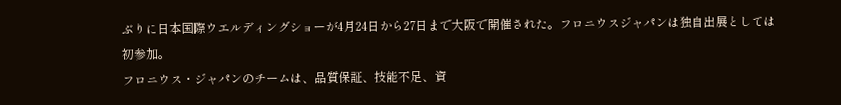ぶりに日本国際ウエルディングショーが4月24日から27日まで大阪で開催された。フロニウスジャパンは独自出展としては初参加。
フロニウス・ジャパンのチームは、品質保証、技能不足、資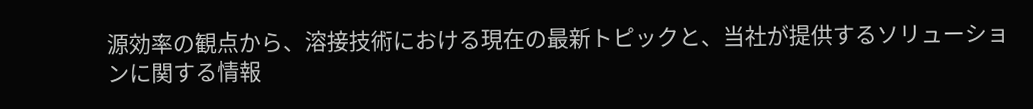源効率の観点から、溶接技術における現在の最新トピックと、当社が提供するソリューションに関する情報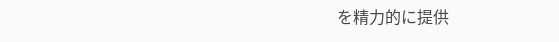を精力的に提供